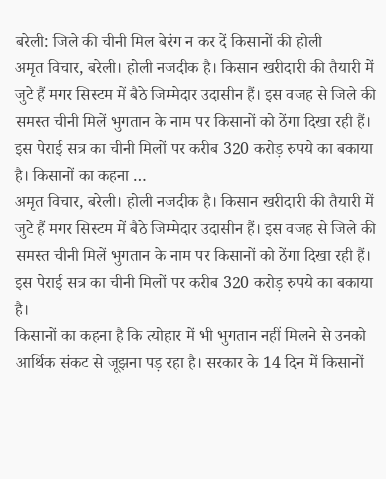बरेली: जिले की चीनी मिल बेरंग न कर दें किसानों की होली
अमृत विचार, बरेली। होली नजदीक है। किसान खरीदारी की तैयारी में जुटे हैं मगर सिस्टम में बैठे जिम्मेदार उदासीन हैं। इस वजह से जिले की समस्त चीनी मिलें भुगतान के नाम पर किसानों को ठेंगा दिखा रही हैं। इस पेराई सत्र का चीनी मिलों पर करीब 320 करोड़ रुपये का बकाया है। किसानों का कहना …
अमृत विचार, बरेली। होली नजदीक है। किसान खरीदारी की तैयारी में जुटे हैं मगर सिस्टम में बैठे जिम्मेदार उदासीन हैं। इस वजह से जिले की समस्त चीनी मिलें भुगतान के नाम पर किसानों को ठेंगा दिखा रही हैं। इस पेराई सत्र का चीनी मिलों पर करीब 320 करोड़ रुपये का बकाया है।
किसानों का कहना है कि त्योहार में भी भुगतान नहीं मिलने से उनको आर्थिक संकट से जूझना पड़ रहा है। सरकार के 14 दिन में किसानों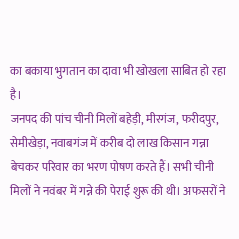का बकाया भुगतान का दावा भी खोखला साबित हो रहा है।
जनपद की पांच चीनी मिलों बहेड़ी, मीरगंज, फरीदपुर, सेमीखेड़ा, नवाबगंज में करीब दो लाख किसान गन्ना बेचकर परिवार का भरण पोषण करते हैं। सभी चीनी मिलों ने नवंबर में गन्ने की पेराई शुरू की थी। अफसरों ने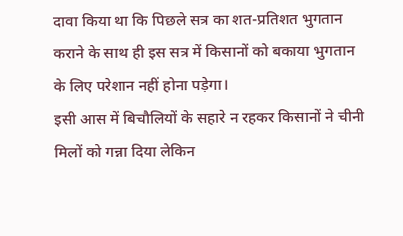दावा किया था कि पिछले सत्र का शत-प्रतिशत भुगतान कराने के साथ ही इस सत्र में किसानों को बकाया भुगतान के लिए परेशान नहीं होना पड़ेगा।
इसी आस में बिचौलियों के सहारे न रहकर किसानों ने चीनी मिलों को गन्ना दिया लेकिन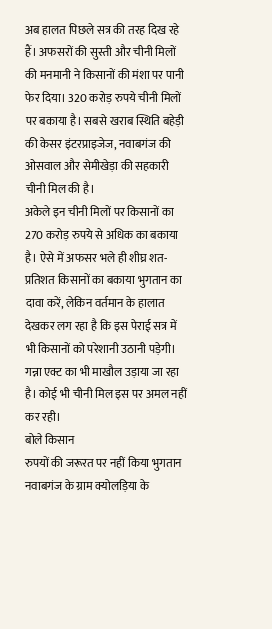अब हालत पिछले सत्र की तरह दिख रहे हैं। अफसरों की सुस्ती और चीनी मिलों की मनमानी ने किसानों की मंशा पर पानी फेर दिया। 320 करोड़ रुपये चीनी मिलों पर बकाया है। सबसे खराब स्थिति बहेड़ी की केसर इंटरप्राइजेज, नवाबगंज की ओसवाल और सेमीखेड़ा की सहकारी चीनी मिल की है।
अकेले इन चीनी मिलों पर किसानों का 270 करोड़ रुपये से अधिक का बकाया है। ऐसे में अफसर भले ही शीघ्र शत-प्रतिशत किसानों का बकाया भुगतान का दावा करें, लेकिन वर्तमान के हालात देखकर लग रहा है कि इस पेराई सत्र में भी किसानों को परेशानी उठानी पड़ेगी। गन्ना एक्ट का भी माखौल उड़ाया जा रहा है। कोई भी चीनी मिल इस पर अमल नहीं कर रही।
बोले किसान
रुपयों की जरूरत पर नहीं किया भुगतान
नवाबगंज के ग्राम क्योलड़िया के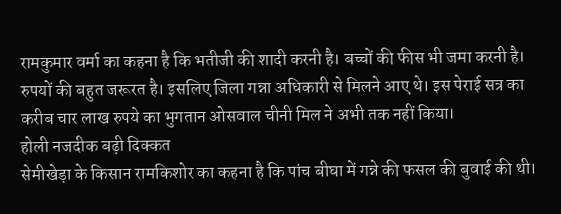रामकुमार वर्मा का कहना है कि भतीजी की शादी करनी है। बच्चों की फीस भी जमा करनी है। रुपयों की बहुत जरूरत है। इसलिए जिला गन्ना अधिकारी से मिलने आए थे। इस पेराई सत्र का करीब चार लाख रुपये का भुगतान ओसवाल चीनी मिल ने अभी तक नहीं किया।
होली नजदीक बढ़ी दिक्कत
सेमीखेड़ा के किसान रामकिशोर का कहना है कि पांच बीघा में गन्ने की फसल की बुवाई की थी।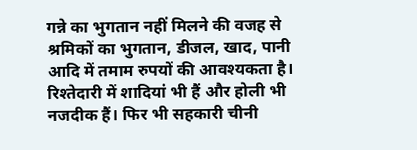गन्ने का भुगतान नहीं मिलने की वजह से श्रमिकों का भुगतान, डीजल, खाद, पानी आदि में तमाम रुपयों की आवश्यकता है। रिश्तेदारी में शादियां भी हैं और होली भी नजदीक हैं। फिर भी सहकारी चीनी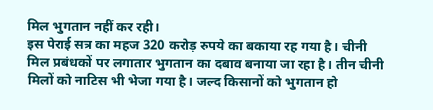मिल भुगतान नहीं कर रही।
इस पेराई सत्र का महज 320 करोड़ रुपये का बकाया रह गया है। चीनी मिल प्रबंधकों पर लगातार भुगतान का दबाव बनाया जा रहा है। तीन चीनी मिलों को नाटिस भी भेजा गया है। जल्द किसानों को भुगतान हो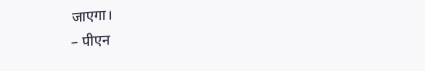जाएगा।
– पीएन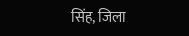सिंह, जिला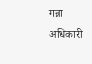गन्ना अधिकारी